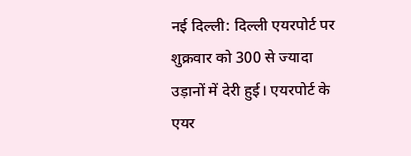नई दिल्ली: दिल्ली एयरपोर्ट पर शुक्रवार को 300 से ज्यादा उड़ानों में देरी हुई। एयरपोर्ट के एयर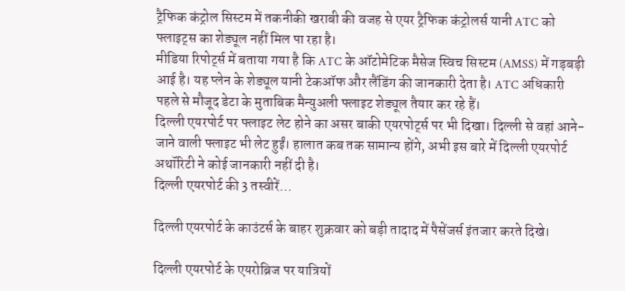ट्रैफिक कंट्रोल सिस्टम में तकनीकी खराबी की वजह से एयर ट्रैफिक कंट्रोलर्स यानी ATC को फ्लाइट्स का शेड्यूल नहीं मिल पा रहा है।
मीडिया रिपोर्ट्स में बताया गया है कि ATC के ऑटोमेटिक मैसेज स्विच सिस्टम (AMSS) में गड़बड़ी आई है। यह प्लेन के शेड्यूल यानी टेकऑफ और लैंडिंग की जानकारी देता है। ATC अधिकारी पहले से मौजूद डेटा के मुताबिक मैन्युअली फ्लाइट शेड्यूल तैयार कर रहे हैं।
दिल्ली एयरपोर्ट पर फ्लाइट लेट होने का असर बाकी एयरपोर्ट्स पर भी दिखा। दिल्ली से वहां आने-जाने वाली फ्लाइट भी लेट हुईं। हालात कब तक सामान्य होंगे, अभी इस बारे में दिल्ली एयरपोर्ट अथॉरिटी ने कोई जानकारी नहीं दी है।
दिल्ली एयरपोर्ट की 3 तस्वीरें…

दिल्ली एयरपोर्ट के काउंटर्स के बाहर शुक्रवार को बड़ी तादाद में पैसेंजर्स इंतजार करते दिखे।

दिल्ली एयरपोर्ट के एयरोब्रिज पर यात्रियों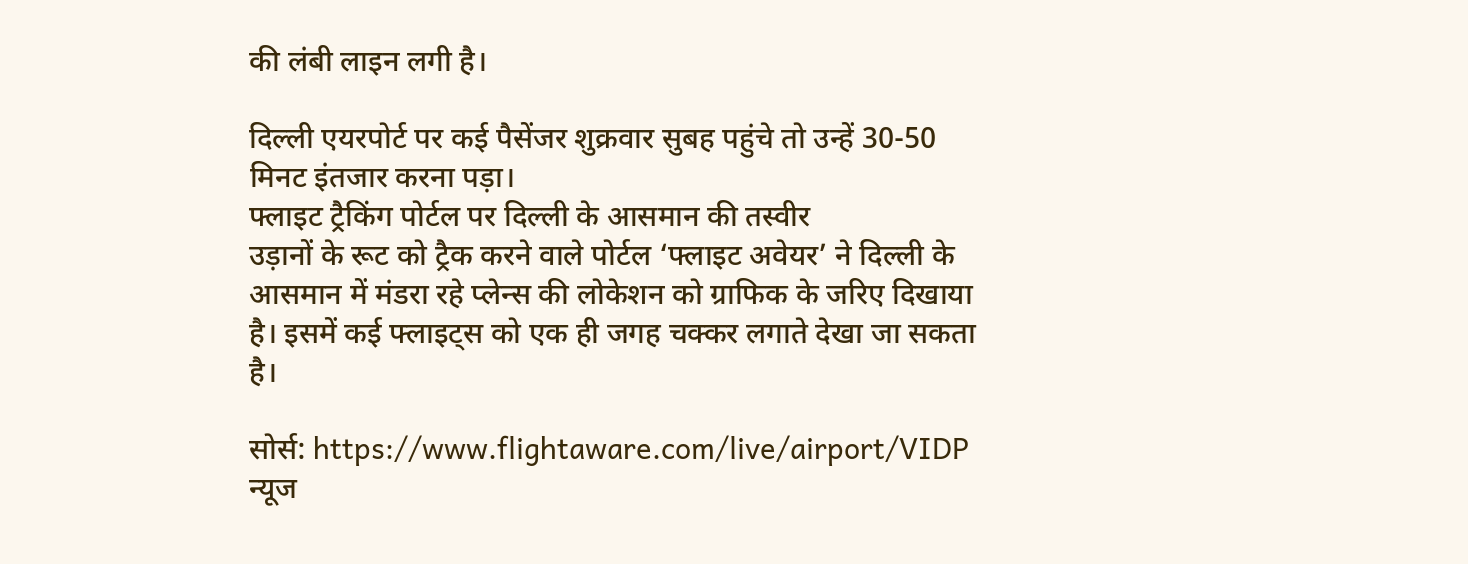की लंबी लाइन लगी है।

दिल्ली एयरपोर्ट पर कई पैसेंजर शुक्रवार सुबह पहुंचे तो उन्हें 30-50 मिनट इंतजार करना पड़ा।
फ्लाइट ट्रैकिंग पोर्टल पर दिल्ली के आसमान की तस्वीर
उड़ानों के रूट को ट्रैक करने वाले पोर्टल ‘फ्लाइट अवेयर’ ने दिल्ली के आसमान में मंडरा रहे प्लेन्स की लोकेशन को ग्राफिक के जरिए दिखाया है। इसमें कई फ्लाइट्स को एक ही जगह चक्कर लगाते देखा जा सकता है।

सोर्स: https://www.flightaware.com/live/airport/VIDP
न्यूज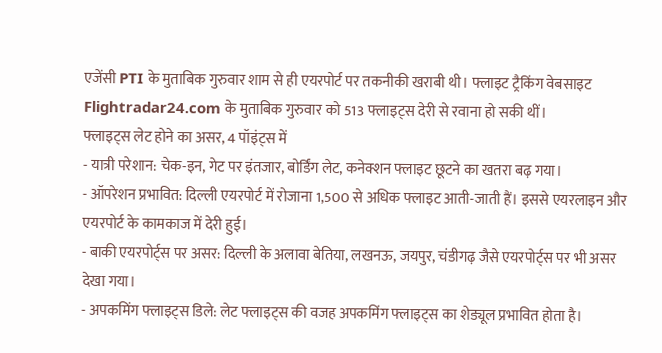एजेंसी PTI के मुताबिक गुरुवार शाम से ही एयरपोर्ट पर तकनीकी खराबी थी। फ्लाइट ट्रैकिंग वेबसाइट Flightradar24.com के मुताबिक गुरुवार को 513 फ्लाइट्स देरी से रवाना हो सकी थीं।
फ्लाइट्स लेट होने का असर, 4 पॉइंट्स में
- यात्री परेशान: चेक-इन, गेट पर इंतजार, बोर्डिंग लेट, कनेक्शन फ्लाइट छूटने का खतरा बढ़ गया।
- ऑपरेशन प्रभावित: दिल्ली एयरपोर्ट में रोजाना 1,500 से अधिक फ्लाइट आती-जाती हैं। इससे एयरलाइन और एयरपोर्ट के कामकाज में देरी हुई।
- बाकी एयरपोर्ट्स पर असर: दिल्ली के अलावा बेतिया, लखनऊ, जयपुर, चंडीगढ़ जैसे एयरपोर्ट्स पर भी असर देखा गया।
- अपकमिंग फ्लाइट्स डिले: लेट फ्लाइट्स की वजह अपकमिंग फ्लाइट्स का शेड्यूल प्रभावित होता है।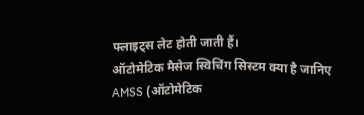फ्लाइट्स लेट होती जाती हैं।
ऑटोमेटिक मैसेज स्विचिंग सिस्टम क्या है जानिए
AMSS (ऑटोमेटिक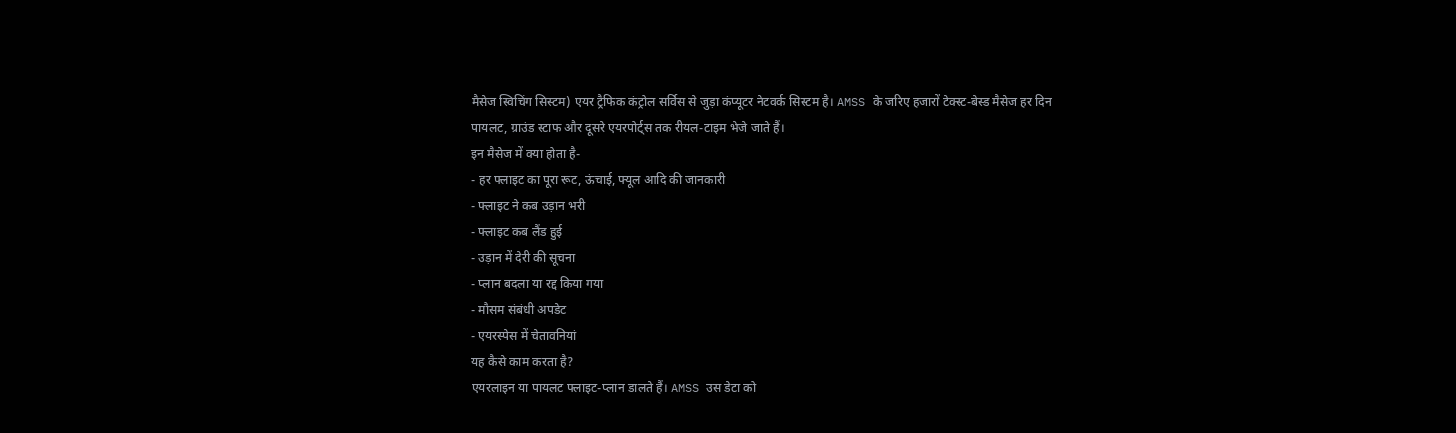मैसेज स्विचिंग सिस्टम) एयर ट्रैफिक कंट्रोल सर्विस से जुड़ा कंप्यूटर नेटवर्क सिस्टम है। AMSS के जरिए हजारों टेक्स्ट-बेस्ड मैसेज हर दिन पायलट, ग्राउंड स्टाफ और दूसरे एयरपोर्ट्स तक रीयल-टाइम भेजे जाते हैं।
इन मैसेज में क्या होता है-
- हर फ्लाइट का पूरा रूट, ऊंचाई, फ्यूल आदि की जानकारी
- फ्लाइट ने कब उड़ान भरी
- फ्लाइट कब लैंड हुई
- उड़ान में देरी की सूचना
- प्लान बदला या रद्द किया गया
- मौसम संबंधी अपडेट
- एयरस्पेस में चेतावनियां
यह कैसे काम करता है?
एयरलाइन या पायलट फ्लाइट-प्लान डालते हैं। AMSS उस डेटा को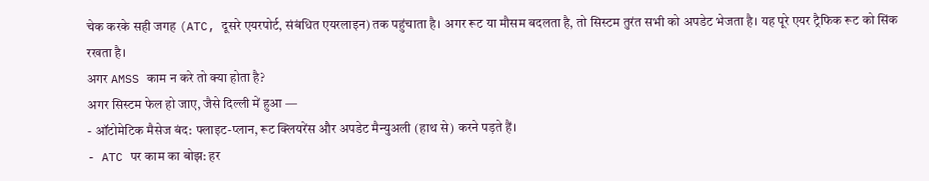चेक करके सही जगह (ATC, दूसरे एयरपोर्ट, संबंधित एयरलाइन) तक पहुंचाता है। अगर रूट या मौसम बदलता है, तो सिस्टम तुरंत सभी को अपडेट भेजता है। यह पूरे एयर ट्रैफिक रूट को सिंक रखता है।
अगर AMSS काम न करे तो क्या होता है?
अगर सिस्टम फेल हो जाए, जैसे दिल्ली में हुआ —
- ऑटोमेटिक मैसेज बंद: फ्लाइट-प्लान, रूट क्लियरेंस और अपडेट मैन्युअली (हाथ से) करने पड़ते हैं।
- ATC पर काम का बोझ: हर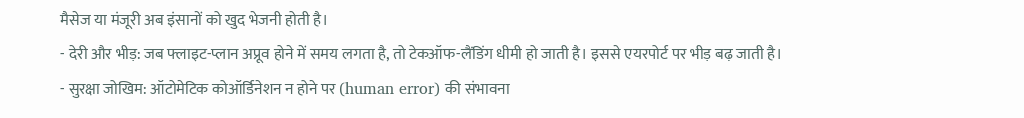मैसेज या मंजूरी अब इंसानों को खुद भेजनी होती है।
- देरी और भीड़: जब फ्लाइट-प्लान अप्रूव होने में समय लगता है, तो टेकऑफ-लैंडिंग धीमी हो जाती है। इससे एयरपोर्ट पर भीड़ बढ़ जाती है।
- सुरक्षा जोखिम: ऑटोमेटिक कोऑर्डिनेशन न होने पर (human error) की संभावना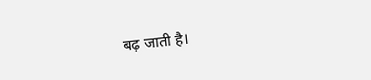बढ़ जाती है।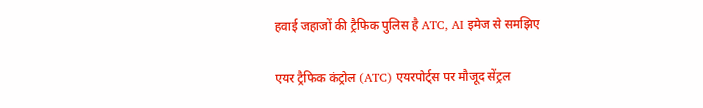हवाई जहाजों की ट्रैफिक पुलिस है ATC, AI इमेज से समझिए

एयर ट्रैफिक कंट्रोल (ATC) एयरपोर्ट्स पर मौजूद सेंट्रल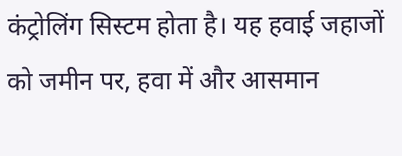कंट्रोलिंग सिस्टम होता है। यह हवाई जहाजों को जमीन पर, हवा में और आसमान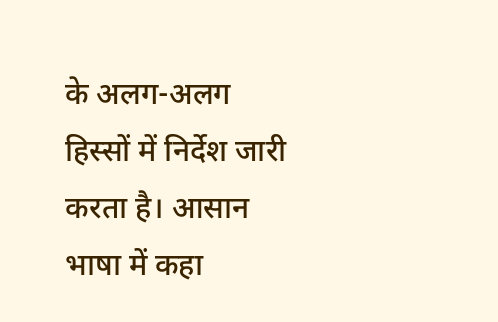के अलग-अलग हिस्सों में निर्देश जारी करता है। आसान भाषा में कहा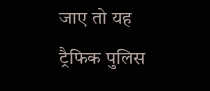जाए तो यह ट्रैफिक पुलिस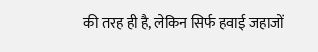की तरह ही है, लेकिन सिर्फ हवाई जहाजों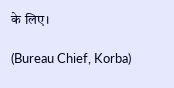के लिए।

(Bureau Chief, Korba)